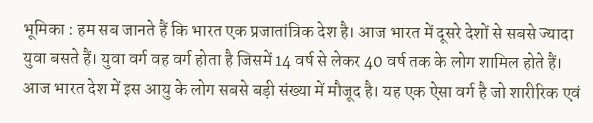भूमिका : हम सब जानते हैं कि भारत एक प्रजातांत्रिक देश है। आज भारत में दूसरे देशों से सबसे ज्यादा युवा बसते हैं। युवा वर्ग वह वर्ग होता है जिसमें 14 वर्ष से लेकर 40 वर्ष तक के लोग शामिल होते हैं।
आज भारत देश में इस आयु के लोग सबसे बड़ी संख्या में मौजूद है। यह एक ऐसा वर्ग है जो शारीरिक एवं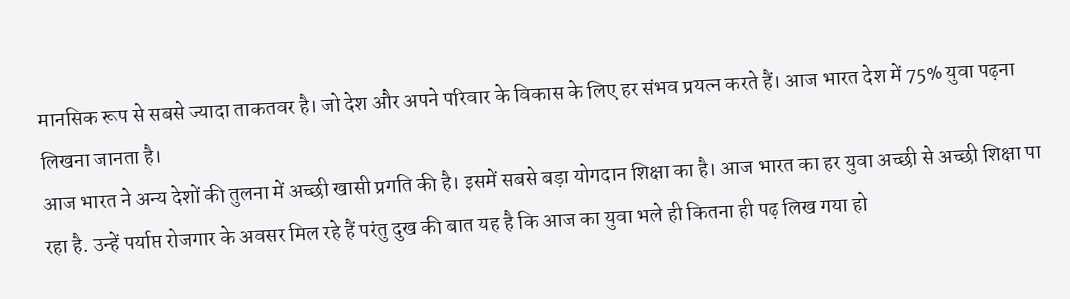मानसिक रूप से सबसे ज्यादा ताकतवर है। जो देश और अपने परिवार के विकास के लिए हर संभव प्रयत्न करते हैं। आज भारत देश में 75% युवा पढ़ना लिखना जानता है।
आज भारत ने अन्य देशों की तुलना में अच्छी खासी प्रगति की है। इसमें सबसे बड़ा योगदान शिक्षा का है। आज भारत का हर युवा अच्छी से अच्छी शिक्षा पा रहा है. उन्हें पर्याप्त रोजगार के अवसर मिल रहे हैं परंतु दुख की बात यह है कि आज का युवा भले ही कितना ही पढ़ लिख गया हो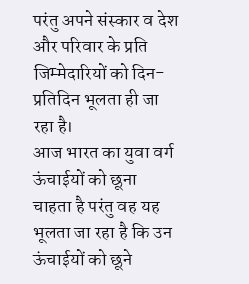परंतु अपने संस्कार व देश और परिवार के प्रति जिम्मेदारियों को दिन-प्रतिदिन भूलता ही जा रहा है।
आज भारत का युवा वर्ग ऊंचाईयों को छूना चाहता है परंतु वह यह भूलता जा रहा है कि उन ऊंचाईयों को छूने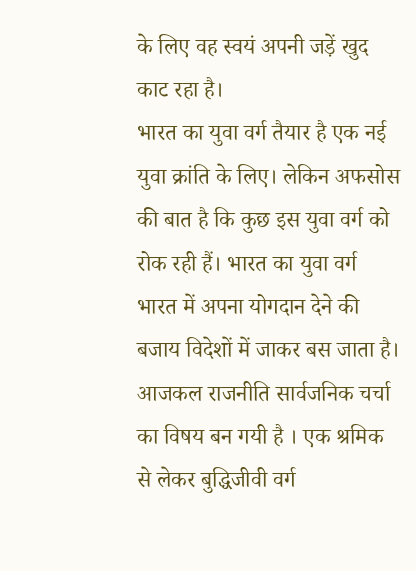के लिए वह स्वयं अपनी जड़ें खुद काट रहा है।
भारत का युवा वर्ग तैयार है एक नई युवा क्रांति के लिए। लेकिन अफसोस की बात है कि कुछ इस युवा वर्ग को रोक रही हैं। भारत का युवा वर्ग भारत में अपना योगदान देने की बजाय विदेशों में जाकर बस जाता है।
आजकल राजनीति सार्वजनिक चर्चा का विषय बन गयी है । एक श्रमिक से लेकर बुद्धिजीवी वर्ग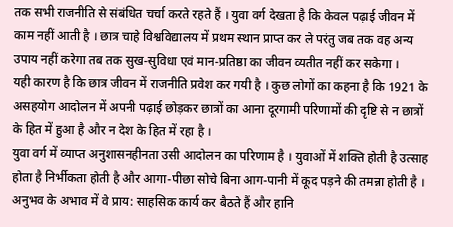तक सभी राजनीति से संबंधित चर्चा करते रहते हैं । युवा वर्ग देखता है कि केवल पढ़ाई जीवन में काम नहीं आती है । छात्र चाहे विश्वविद्यालय में प्रथम स्थान प्राप्त कर ले परंतु जब तक वह अन्य उपाय नहीं करेगा तब तक सुख-सुविधा एवं मान-प्रतिष्ठा का जीवन व्यतीत नहीं कर सकेगा ।
यही कारण है कि छात्र जीवन में राजनीति प्रवेश कर गयी है । कुछ लोगों का कहना है कि 1921 के असहयोग आदोलन में अपनी पढ़ाई छोड़कर छात्रों का आना दूरगामी परिणामों की दृष्टि से न छात्रों के हित में हुआ है और न देश के हित में रहा है ।
युवा वर्ग में व्याप्त अनुशासनहीनता उसी आदोलन का परिणाम है । युवाओं में शक्ति होती है उत्साह होता है निर्भीकता होती है और आगा-पीछा सोचे बिना आग-पानी में कूद पड़ने की तमन्ना होती है । अनुभव के अभाव में वे प्राय: साहसिक कार्य कर बैठते हैं और हानि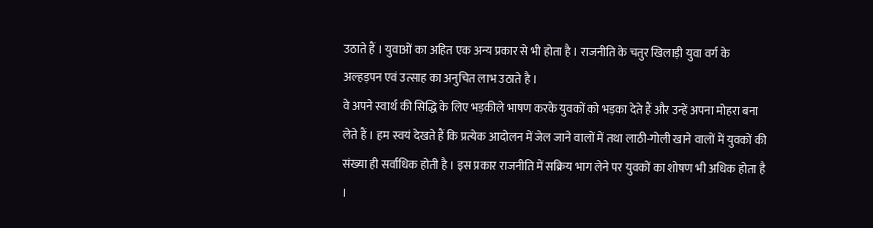उठाते हैं । युवाओं का अहित एक अन्य प्रकार से भी होता है । राजनीति के चतुर खिलाड़ी युवा वर्ग के अल्हड़पन एवं उत्साह का अनुचित लाभ उठाते है ।
वे अपने स्वार्थ की सिद्धि के लिए भड़कीले भाषण करके युवकों को भड़का देते हैं और उन्हें अपना मोहरा बना लेते हैं । हम स्वयं देखते हैं कि प्रत्येक आदोलन में जेल जाने वालों में तथा लाठी-गोली खाने वालों में युवकों की संख्या ही सर्वाधिक होती है । इस प्रकार राजनीति में सक्रिय भाग लेने पर युवकों का शोषण भी अधिक होता है ।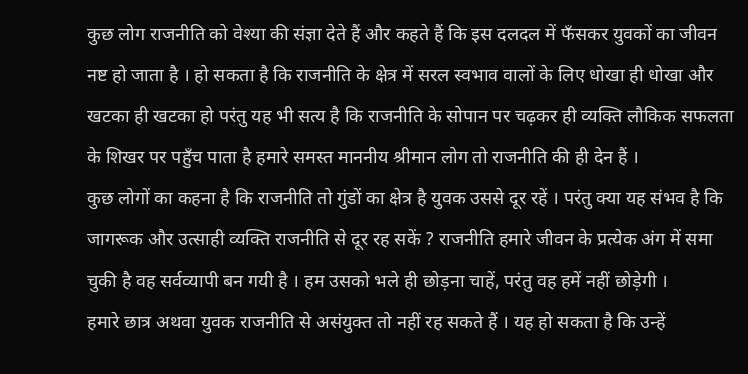कुछ लोग राजनीति को वेश्या की संज्ञा देते हैं और कहते हैं कि इस दलदल में फँसकर युवकों का जीवन नष्ट हो जाता है । हो सकता है कि राजनीति के क्षेत्र में सरल स्वभाव वालों के लिए धोखा ही धोखा और खटका ही खटका हो परंतु यह भी सत्य है कि राजनीति के सोपान पर चढ़कर ही व्यक्ति लौकिक सफलता के शिखर पर पहुँच पाता है हमारे समस्त माननीय श्रीमान लोग तो राजनीति की ही देन हैं ।
कुछ लोगों का कहना है कि राजनीति तो गुंडों का क्षेत्र है युवक उससे दूर रहें । परंतु क्या यह संभव है कि जागरूक और उत्साही व्यक्ति राजनीति से दूर रह सकें ? राजनीति हमारे जीवन के प्रत्येक अंग में समा चुकी है वह सर्वव्यापी बन गयी है । हम उसको भले ही छोड़ना चाहें, परंतु वह हमें नहीं छोड़ेगी ।
हमारे छात्र अथवा युवक राजनीति से असंयुक्त तो नहीं रह सकते हैं । यह हो सकता है कि उन्हें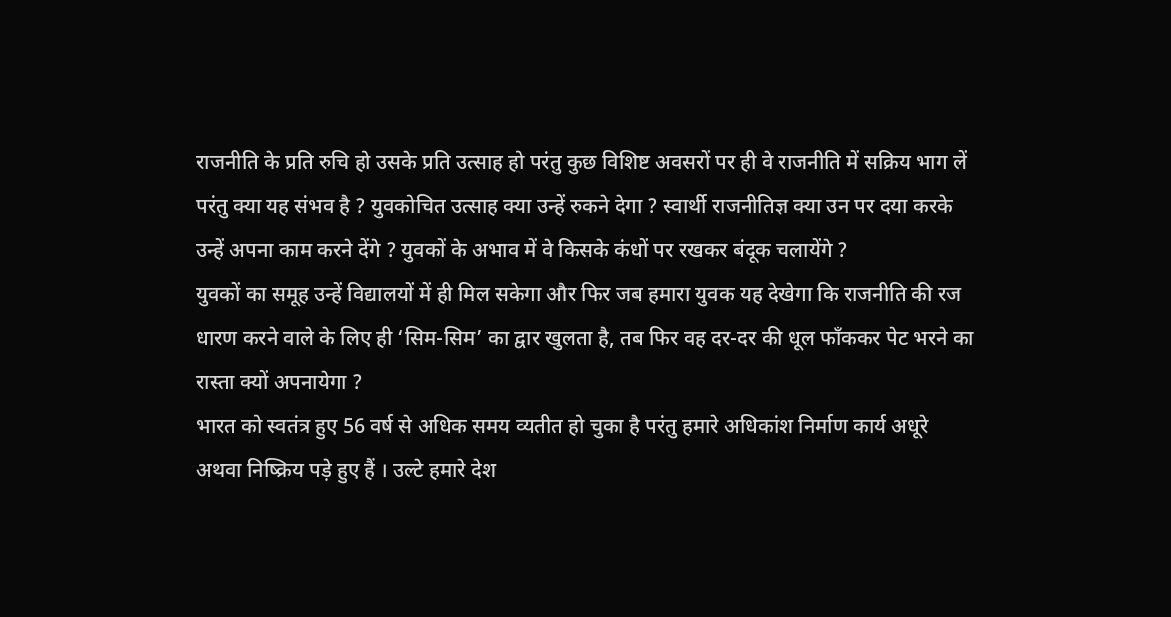राजनीति के प्रति रुचि हो उसके प्रति उत्साह हो परंतु कुछ विशिष्ट अवसरों पर ही वे राजनीति में सक्रिय भाग लें परंतु क्या यह संभव है ? युवकोचित उत्साह क्या उन्हें रुकने देगा ? स्वार्थी राजनीतिज्ञ क्या उन पर दया करके उन्हें अपना काम करने देंगे ? युवकों के अभाव में वे किसके कंधों पर रखकर बंदूक चलायेंगे ?
युवकों का समूह उन्हें विद्यालयों में ही मिल सकेगा और फिर जब हमारा युवक यह देखेगा कि राजनीति की रज धारण करने वाले के लिए ही ‘सिम-सिम’ का द्वार खुलता है, तब फिर वह दर-दर की धूल फाँककर पेट भरने का रास्ता क्यों अपनायेगा ?
भारत को स्वतंत्र हुए 56 वर्ष से अधिक समय व्यतीत हो चुका है परंतु हमारे अधिकांश निर्माण कार्य अधूरे अथवा निष्क्रिय पड़े हुए हैं । उल्टे हमारे देश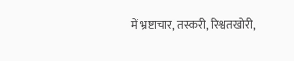में भ्रष्टाचार, तस्करी, रिश्वतखोरी,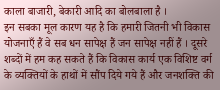काला बाजारी, बेकारी आदि का बोलबाला है ।
इन सबका मूल कारण यह है कि हमारी जितनी भी विकास योजनाएँ हैं वे सब धन सापेक्ष हैं जन सापेक्ष नहीं हैं । दूसरे शब्दों में हम कह सकते हैं कि विकास कार्य एक विशिष्ट वर्ग के व्यक्तियों के हाथों में सौंप दिये गये हैं और जनशक्ति की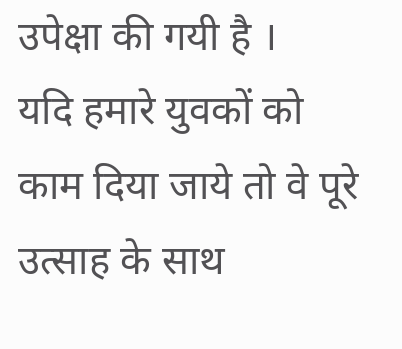उपेक्षा की गयी है ।
यदि हमारे युवकों को काम दिया जाये तो वे पूरे उत्साह के साथ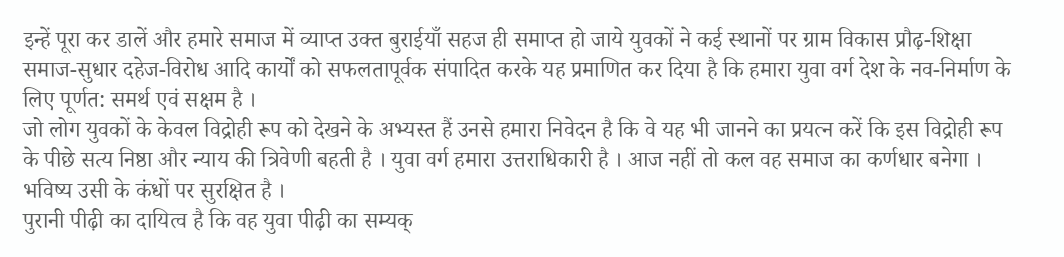इन्हें पूरा कर डालें और हमारे समाज में व्याप्त उक्त बुराईयाँ सहज ही समाप्त हो जाये युवकों ने कई स्थानों पर ग्राम विकास प्रौढ़-शिक्षा समाज-सुधार दहेज-विरोध आदि कार्यों को सफलतापूर्वक संपादित करके यह प्रमाणित कर दिया है कि हमारा युवा वर्ग देश के नव-निर्माण के लिए पूर्णत: समर्थ एवं सक्षम है ।
जो लोग युवकों के केवल विद्रोही रूप को देखने के अभ्यस्त हैं उनसे हमारा निवेदन है कि वे यह भी जानने का प्रयत्न करें कि इस विद्रोही रूप के पीछे सत्य निष्ठा और न्याय की त्रिवेणी बहती है । युवा वर्ग हमारा उत्तराधिकारी है । आज नहीं तो कल वह समाज का कर्णधार बनेगा । भविष्य उसी के कंधों पर सुरक्षित है ।
पुरानी पीढ़ी का दायित्व है कि वह युवा पीढ़ी का सम्यक्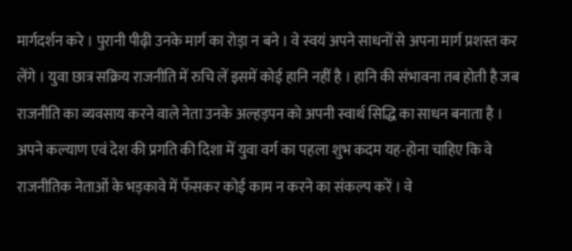मार्गदर्शन करे । पुरानी पीढ़ी उनके मार्ग का रोड़ा न बने । वे स्वयं अपने साधनों से अपना मार्ग प्रशस्त कर लेंगे । युवा छात्र सक्रिय राजनीति में रुचि लें इसमें कोई हानि नहीं है । हानि की संभावना तब होती है जब राजनीति का व्यवसाय करने वाले नेता उनके अल्हड़पन को अपनी स्वार्थ सिद्धि का साधन बनाता है ।
अपने कल्याण एवं देश की प्रगति की दिशा में युवा वर्ग का पहला शुभ कदम यह-होना चाहिए कि वे राजनीतिक नेताओं के भड़कावे में फँसकर कोई काम न करने का संकल्प करें । वे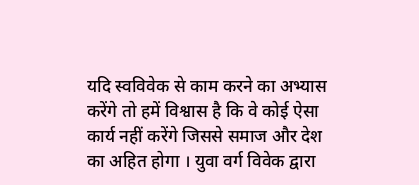यदि स्वविवेक से काम करने का अभ्यास करेंगे तो हमें विश्वास है कि वे कोई ऐसा कार्य नहीं करेंगे जिससे समाज और देश का अहित होगा । युवा वर्ग विवेक द्वारा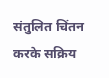संतुलित चिंतन करके सक्रिय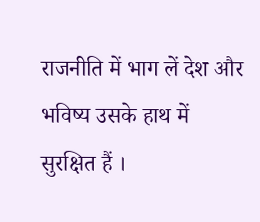राजनीति में भाग लें देश और भविष्य उसके हाथ में सुरक्षित हैं ।